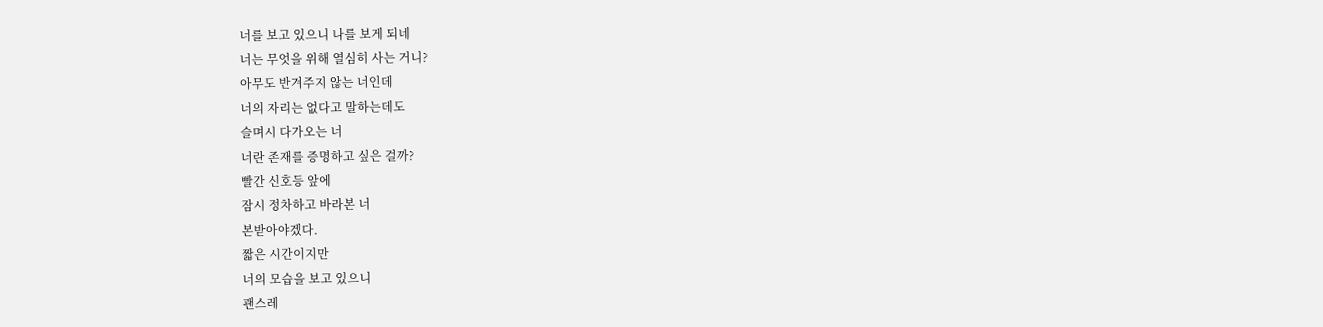너를 보고 있으니 나를 보게 되네
너는 무엇을 위해 열심히 사는 거니?
아무도 반겨주지 않는 너인데
너의 자리는 없다고 말하는데도
슬며시 다가오는 너
너란 존재를 증명하고 싶은 걸까?
빨간 신호등 앞에
잠시 정차하고 바라본 너
본받아야겠다.
짧은 시간이지만
너의 모습을 보고 있으니
괜스레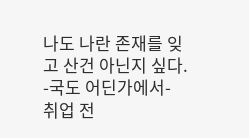나도 나란 존재를 잊고 산건 아닌지 싶다.
-국도 어딘가에서-
취업 전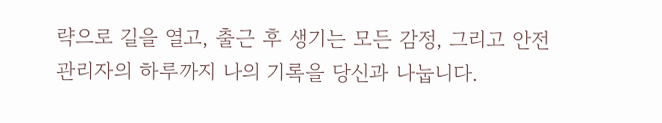략으로 길을 열고, 출근 후 생기는 모든 감정, 그리고 안전관리자의 하루까지 나의 기록을 당신과 나눕니다.